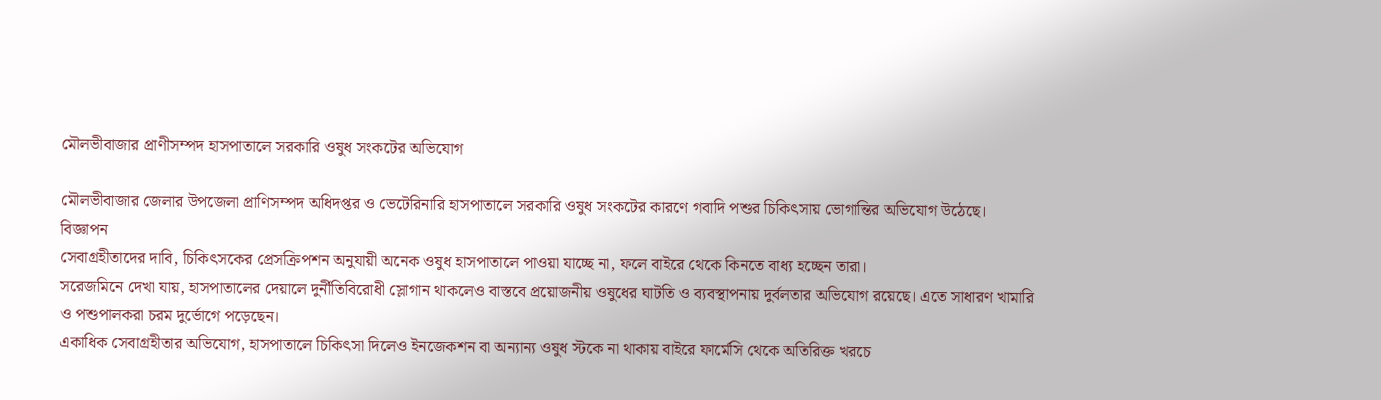মৌলভীবাজার প্রাণীসম্পদ হাসপাতালে সরকারি ওষুধ সংকটের অভিযোগ

মৌলভীবাজার জেলার উপজেলা প্রাণিসম্পদ অধিদপ্তর ও ভেটেরিনারি হাসপাতালে সরকারি ওষুধ সংকটের কারণে গবাদি পশুর চিকিৎসায় ভোগান্তির অভিযোগ উঠেছে।
বিজ্ঞাপন
সেবাগ্রহীতাদের দাবি, চিকিৎসকের প্রেসক্রিপশন অনুযায়ী অনেক ওষুধ হাসপাতালে পাওয়া যাচ্ছে না, ফলে বাইরে থেকে কিনতে বাধ্য হচ্ছেন তারা।
সরেজমিনে দেখা যায়, হাসপাতালের দেয়ালে দুর্নীতিবিরোধী স্লোগান থাকলেও বাস্তবে প্রয়োজনীয় ওষুধের ঘাটতি ও ব্যবস্থাপনায় দুর্বলতার অভিযোগ রয়েছে। এতে সাধারণ খামারি ও পশুপালকরা চরম দুর্ভোগে পড়েছেন।
একাধিক সেবাগ্রহীতার অভিযোগ, হাসপাতালে চিকিৎসা দিলেও ইনজেকশন বা অন্যান্য ওষুধ স্টকে না থাকায় বাইরে ফার্মেসি থেকে অতিরিক্ত খরচে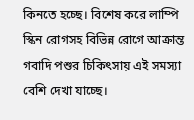কিনতে হচ্ছে। বিশেষ করে লাম্পি স্কিন রোগসহ বিভিন্ন রোগে আক্রান্ত গবাদি পশুর চিকিৎসায় এই সমস্যা বেশি দেখা যাচ্ছে।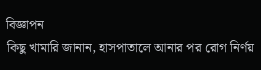বিজ্ঞাপন
কিছু খামারি জানান, হাসপাতালে আনার পর রোগ নির্ণয়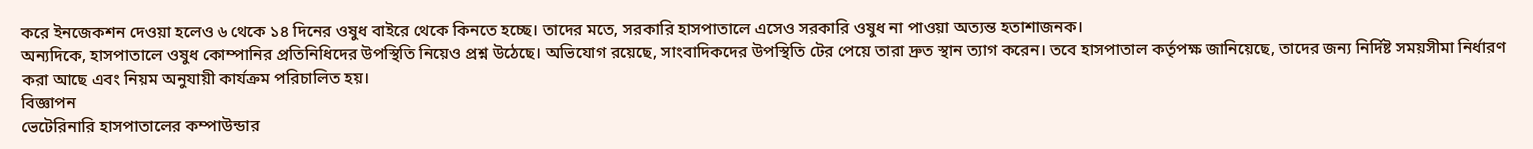করে ইনজেকশন দেওয়া হলেও ৬ থেকে ১৪ দিনের ওষুধ বাইরে থেকে কিনতে হচ্ছে। তাদের মতে, সরকারি হাসপাতালে এসেও সরকারি ওষুধ না পাওয়া অত্যন্ত হতাশাজনক।
অন্যদিকে, হাসপাতালে ওষুধ কোম্পানির প্রতিনিধিদের উপস্থিতি নিয়েও প্রশ্ন উঠেছে। অভিযোগ রয়েছে, সাংবাদিকদের উপস্থিতি টের পেয়ে তারা দ্রুত স্থান ত্যাগ করেন। তবে হাসপাতাল কর্তৃপক্ষ জানিয়েছে, তাদের জন্য নির্দিষ্ট সময়সীমা নির্ধারণ করা আছে এবং নিয়ম অনুযায়ী কার্যক্রম পরিচালিত হয়।
বিজ্ঞাপন
ভেটেরিনারি হাসপাতালের কম্পাউন্ডার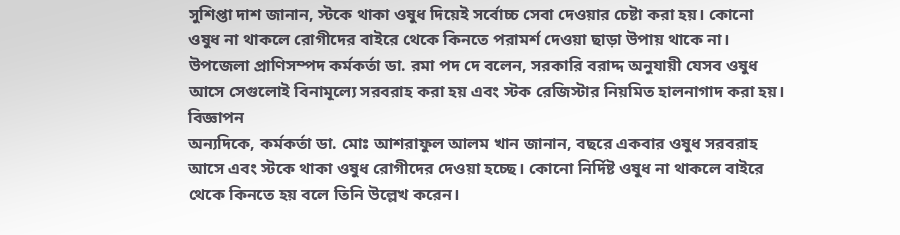সুশিপ্তা দাশ জানান, স্টকে থাকা ওষুধ দিয়েই সর্বোচ্চ সেবা দেওয়ার চেষ্টা করা হয়। কোনো ওষুধ না থাকলে রোগীদের বাইরে থেকে কিনতে পরামর্শ দেওয়া ছাড়া উপায় থাকে না।
উপজেলা প্রাণিসম্পদ কর্মকর্তা ডা. রমা পদ দে বলেন, সরকারি বরাদ্দ অনুযায়ী যেসব ওষুধ আসে সেগুলোই বিনামূল্যে সরবরাহ করা হয় এবং স্টক রেজিস্টার নিয়মিত হালনাগাদ করা হয়।
বিজ্ঞাপন
অন্যদিকে, কর্মকর্তা ডা. মোঃ আশরাফুল আলম খান জানান, বছরে একবার ওষুধ সরবরাহ আসে এবং স্টকে থাকা ওষুধ রোগীদের দেওয়া হচ্ছে। কোনো নির্দিষ্ট ওষুধ না থাকলে বাইরে থেকে কিনতে হয় বলে তিনি উল্লেখ করেন।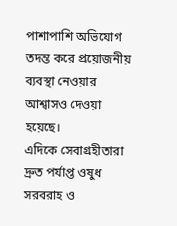পাশাপাশি অভিযোগ তদন্ত করে প্রয়োজনীয় ব্যবস্থা নেওয়ার আশ্বাসও দেওয়া হয়েছে।
এদিকে সেবাগ্রহীতারা দ্রুত পর্যাপ্ত ওষুধ সরবরাহ ও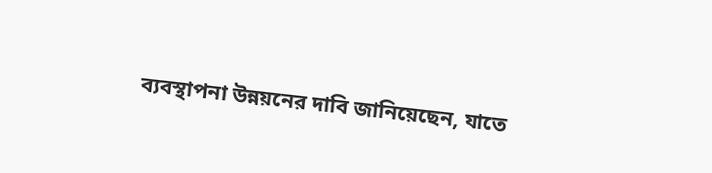ব্যবস্থাপনা উন্নয়নের দাবি জানিয়েছেন, যাতে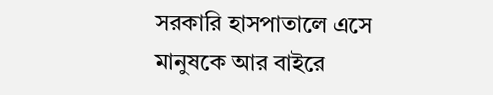সরকারি হাসপাতালে এসে মানুষকে আর বাইরে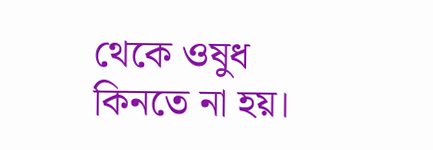থেকে ওষুধ কিনতে না হয়।